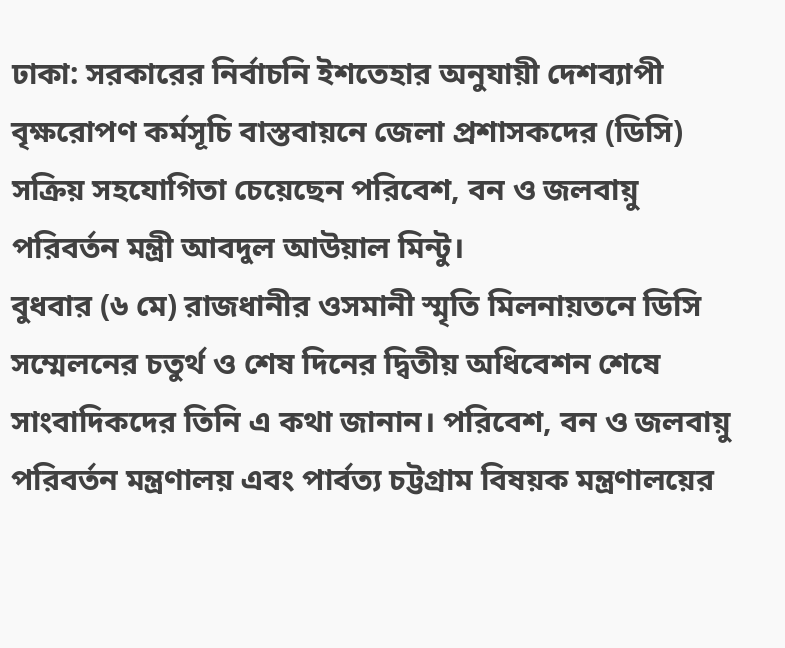ঢাকা: সরকারের নির্বাচনি ইশতেহার অনুযায়ী দেশব্যাপী বৃক্ষরোপণ কর্মসূচি বাস্তবায়নে জেলা প্রশাসকদের (ডিসি) সক্রিয় সহযোগিতা চেয়েছেন পরিবেশ, বন ও জলবায়ু পরিবর্তন মন্ত্রী আবদুল আউয়াল মিন্টু।
বুধবার (৬ মে) রাজধানীর ওসমানী স্মৃতি মিলনায়তনে ডিসি সম্মেলনের চতুর্থ ও শেষ দিনের দ্বিতীয় অধিবেশন শেষে সাংবাদিকদের তিনি এ কথা জানান। পরিবেশ, বন ও জলবায়ু পরিবর্তন মন্ত্রণালয় এবং পার্বত্য চট্টগ্রাম বিষয়ক মন্ত্রণালয়ের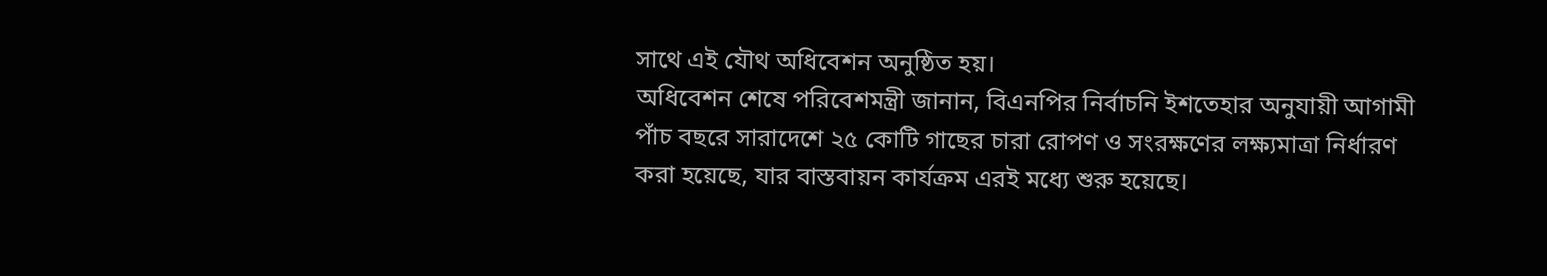সাথে এই যৌথ অধিবেশন অনুষ্ঠিত হয়।
অধিবেশন শেষে পরিবেশমন্ত্রী জানান, বিএনপির নির্বাচনি ইশতেহার অনুযায়ী আগামী পাঁচ বছরে সারাদেশে ২৫ কোটি গাছের চারা রোপণ ও সংরক্ষণের লক্ষ্যমাত্রা নির্ধারণ করা হয়েছে, যার বাস্তবায়ন কার্যক্রম এরই মধ্যে শুরু হয়েছে।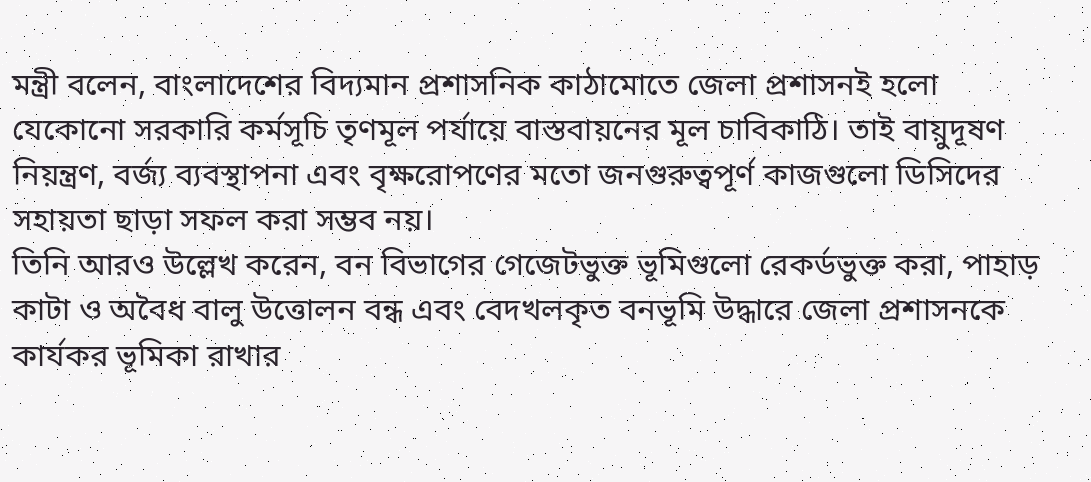মন্ত্রী বলেন, বাংলাদেশের বিদ্যমান প্রশাসনিক কাঠামোতে জেলা প্রশাসনই হলো যেকোনো সরকারি কর্মসূচি তৃণমূল পর্যায়ে বাস্তবায়নের মূল চাবিকাঠি। তাই বায়ুদূষণ নিয়ন্ত্রণ, বর্জ্য ব্যবস্থাপনা এবং বৃক্ষরোপণের মতো জনগুরুত্বপূর্ণ কাজগুলো ডিসিদের সহায়তা ছাড়া সফল করা সম্ভব নয়।
তিনি আরও উল্লেখ করেন, বন বিভাগের গেজেটভুক্ত ভূমিগুলো রেকর্ডভুক্ত করা, পাহাড় কাটা ও অবৈধ বালু উত্তোলন বন্ধ এবং বেদখলকৃত বনভূমি উদ্ধারে জেলা প্রশাসনকে কার্যকর ভূমিকা রাখার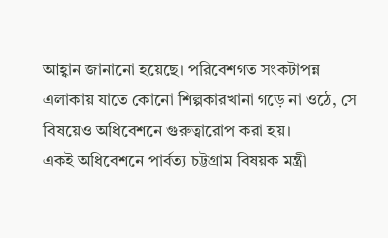আহ্বান জানানো হয়েছে। পরিবেশগত সংকটাপন্ন এলাকায় যাতে কোনো শিল্পকারখানা গড়ে না ওঠে, সে বিষয়েও অধিবেশনে গুরুত্বারোপ করা হয়।
একই অধিবেশনে পার্বত্য চট্টগ্রাম বিষয়ক মন্ত্রী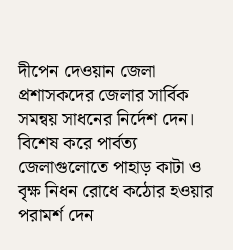দীপেন দেওয়ান জেলা প্রশাসকদের জেলার সার্বিক সমন্বয় সাধনের নির্দেশ দেন। বিশেষ করে পার্বত্য জেলাগুলোতে পাহাড় কাটা ও বৃক্ষ নিধন রোধে কঠোর হওয়ার পরামর্শ দেন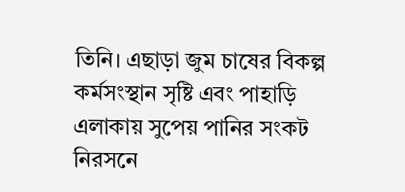তিনি। এছাড়া জুম চাষের বিকল্প কর্মসংস্থান সৃষ্টি এবং পাহাড়ি এলাকায় সুপেয় পানির সংকট নিরসনে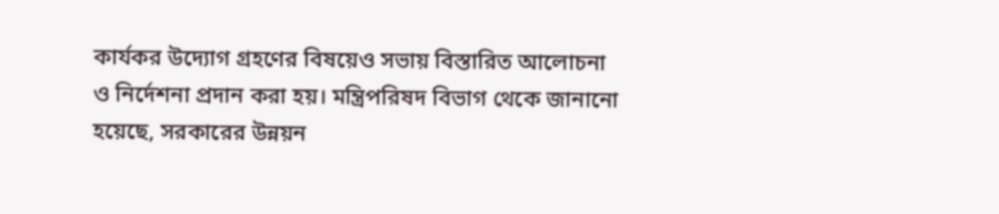কার্যকর উদ্যোগ গ্রহণের বিষয়েও সভায় বিস্তারিত আলোচনা ও নির্দেশনা প্রদান করা হয়। মন্ত্রিপরিষদ বিভাগ থেকে জানানো হয়েছে, সরকারের উন্নয়ন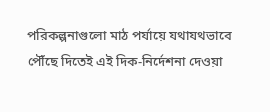পরিকল্পনাগুলো মাঠ পর্যায়ে যথাযথভাবে পৌঁছে দিতেই এই দিক-নির্দেশনা দেওয়া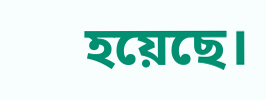হয়েছে।